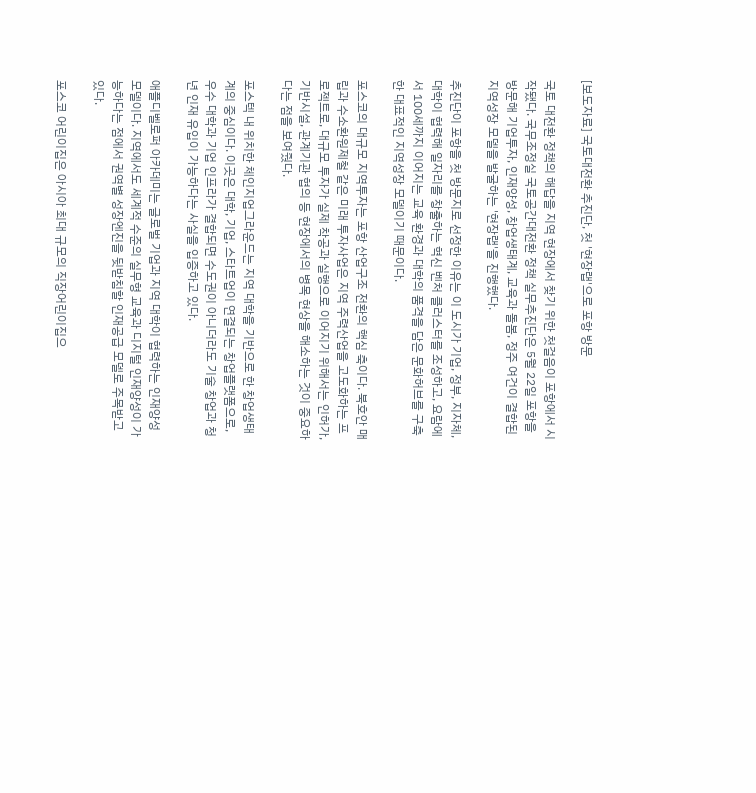[보도자료] 국토대전환 추진단, 첫 '현장랩'으로 포항 방문

국토 대전환 정책의 해답을 지역 현장에서 찾기 위한 첫걸음이 포항에서 시작됐다. 국무조정실 국토공간대전환 정책 실무추진단은 5월 22일 포항을 방문해 기업투자, 인재양성, 창업생태계, 교육과 돌봄, 정주 여건이 결합된 지역성장 모델을 발굴하는 '현장랩'을 진행했다.

추진단이 포항을 첫 방문지로 선정한 이유는 이 도시가 기업, 정부, 지자체, 대학이 협력해 일자리를 창출하는 혁신 벤처 클러스터를 조성하고, 요람에서 100세까지 이어지는 교육 환경과 대학의 품격을 담은 문화허브를 구축한 대표적인 지역성장 모델이기 때문이다.

포스코의 대규모 지역투자는 포항 산업구조 전환의 핵심 축이다. 북호안 매립과 수소환원제철 같은 미래 투자사업은 지역 주력산업을 고도화하는 프로젝트로, 대규모 투자가 실제 착공과 실행으로 이어지기 위해서는 인허가, 기반시설, 관계기관 협의 등 현장에서의 병목 현상을 해소하는 것이 중요하다는 점을 보여줬다.

포스텍 내 위치한 체인지업그라운드는 지역 대학을 기반으로 한 창업생태계의 중심이다. 이곳은 대학, 기업, 스타트업이 연결되는 창업플랫폼으로, 우수 대학과 기업 인프라가 결합되면 수도권이 아니더라도 기술 창업과 청년 인재 유입이 가능하다는 사실을 입증하고 있다.

애플디벨로퍼 아카데미는 글로벌 기업과 지역 대학이 협력하는 인재양성 모델이다. 지역에서도 세계적 수준의 실무형 교육과 디지털 인재양성이 가능하다는 점에서 권역별 성장엔진을 뒷받침할 인재공급 모델로 주목받고 있다.

포스코 어린이집은 아시아 최대 규모의 직장어린이집으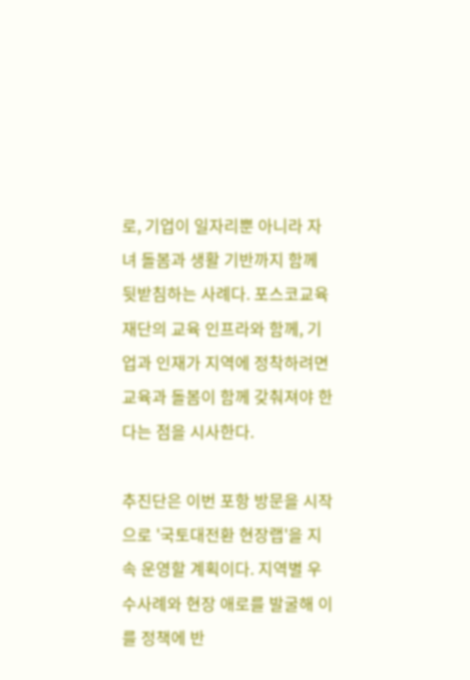로, 기업이 일자리뿐 아니라 자녀 돌봄과 생활 기반까지 함께 뒷받침하는 사례다. 포스코교육재단의 교육 인프라와 함께, 기업과 인재가 지역에 정착하려면 교육과 돌봄이 함께 갖춰져야 한다는 점을 시사한다.

추진단은 이번 포항 방문을 시작으로 '국토대전환 현장랩'을 지속 운영할 계획이다. 지역별 우수사례와 현장 애로를 발굴해 이를 정책에 반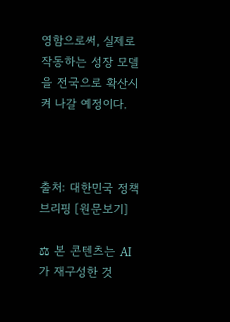영함으로써, 실제로 작동하는 성장 모델을 전국으로 확산시켜 나갈 예정이다.



출처: 대한민국 정책브리핑 [원문보기]

⚖ 본 콘텐츠는 AI가 재구성한 것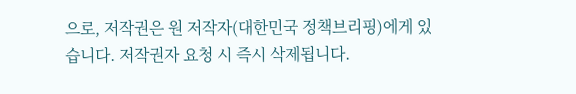으로, 저작권은 원 저작자(대한민국 정책브리핑)에게 있습니다. 저작권자 요청 시 즉시 삭제됩니다.